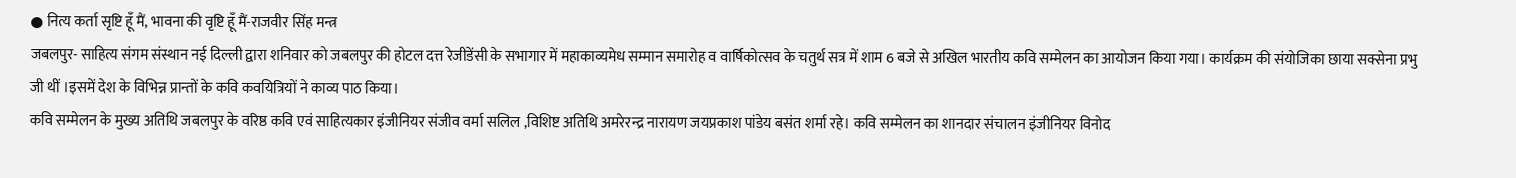● नित्य कर्ता सृष्टि हूँ मैं, भावना की वृष्टि हूँ मैं-राजवीर सिंह मन्त्र
जबलपुर- साहित्य संगम संस्थान नई दिल्ली द्वारा शनिवार को जबलपुर की होटल दत्त रेजीडेंसी के सभागार में महाकाव्यमेध सम्मान समारोह व वार्षिकोत्सव के चतुर्थ सत्र में शाम 6 बजे से अखिल भारतीय कवि सम्मेलन का आयोजन किया गया। कार्यक्रम की संयोजिका छाया सक्सेना प्रभु जी थीं ।इसमें देश के विभिन्न प्रान्तों के कवि कवयित्रियों ने काव्य पाठ किया।
कवि सम्मेलन के मुख्य अतिथि जबलपुर के वरिष्ठ कवि एवं साहित्यकार इंजीनियर संजीव वर्मा सलिल ,विशिष्ट अतिथि अमरेरन्द्र नारायण जयप्रकाश पांडेय बसंत शर्मा रहे। कवि सम्मेलन का शानदार संचालन इंजीनियर विनोद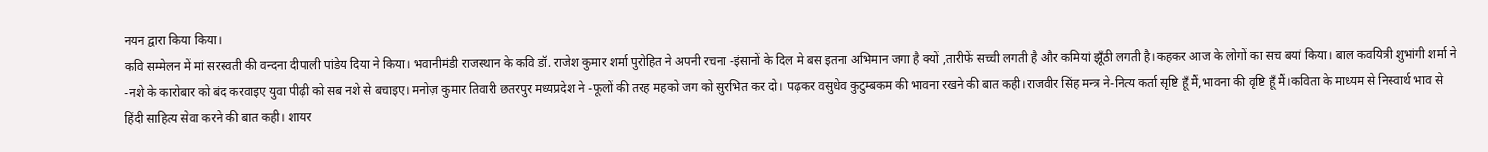नयन द्वारा किया किया।
कवि सम्मेलन में मां सरस्वती की वन्दना दीपाली पांडेय दिया ने किया। भवानीमंडी राजस्थान के कवि डॉ. राजेश कुमार शर्मा पुरोहित ने अपनी रचना -इंसानों के दिल मे बस इतना अभिमान जगा है क्यों ,तारीफें सच्ची लगती है और कमियां झूँठी लगती है।कहकर आज के लोगों का सच बयां किया। बाल कवयित्री शुभांगी शर्मा ने -नशे के कारोबार को बंद करवाइए युवा पीढ़ी को सब नशे से बचाइए। मनोज़ कुमार तिवारी छतरपुर मध्यप्रदेश ने -फूलों की तरह महको जग को सुरभित कर दो। पढ़कर वसुधेव कुटुम्बकम की भावना रखने की बात कही।राजवीर सिंह मन्त्र ने-नित्य कर्ता सृष्टि हूँ मैं,भावना की वृष्टि हूँ मैं।कविता के माध्यम से निस्वार्थ भाव से हिंदी साहित्य सेवा करने की बात कही। शायर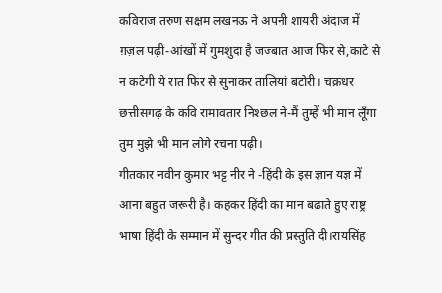कविराज तरुण सक्षम लखनऊ ने अपनी शायरी अंदाज में ग़ज़ल पढ़ी-आंखों में गुमशुदा है जज्बात आज फिर से,काटे से न कटेगी ये रात फिर से सुनाकर तालियां बटोरी। चक्रधर छत्तीसगढ़ के कवि रामावतार निश्छल ने-मैं तुम्हें भी मान लूँगा तुम मुझे भी मान लोगे रचना पढ़ी।
गीतकार नवीन कुमार भट्ट नीर ने -हिंदी के इस ज्ञान यज्ञ में आना बहुत जरूरी है। कहकर हिंदी का मान बढाते हुए राष्ट्र भाषा हिंदी के सम्मान में सुन्दर गीत की प्रस्तुति दी।रायसिंह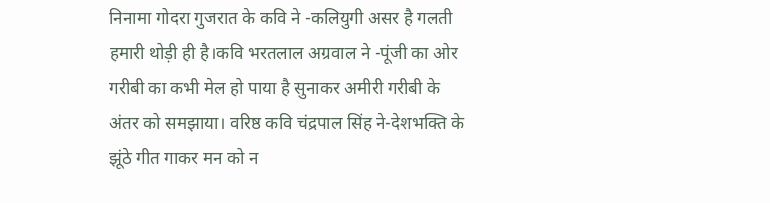निनामा गोदरा गुजरात के कवि ने -कलियुगी असर है गलती हमारी थोड़ी ही है।कवि भरतलाल अग्रवाल ने -पूंजी का ओर गरीबी का कभी मेल हो पाया है सुनाकर अमीरी गरीबी के अंतर को समझाया। वरिष्ठ कवि चंद्रपाल सिंह ने-देशभक्ति के झूंठे गीत गाकर मन को न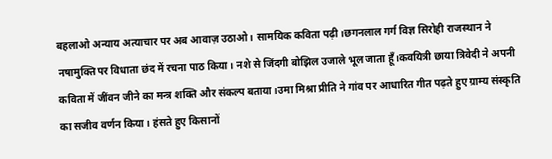बहलाओ अन्याय अत्याचार पर अब आवाज़ उठाओ। सामयिक कविता पढ़ी।छगनलाल गर्ग विज्ञ सिरोही राजस्थान ने नषामुक्ति पर विधाता छंद में रचना पाठ किया। नशे से जिंदगी बोझिल उजाले भूल जाता हूँ।कवयित्री छाया त्रिवेदी ने अपनी कविता में जींवन जीने का मन्त्र शक्ति और संकल्प बताया।उमा मिश्रा प्रीति ने गांव पर आधारित गीत पढ़ते हुए ग्राम्य संस्कृति का सजीव वर्णन किया। हंसते हुए किसानों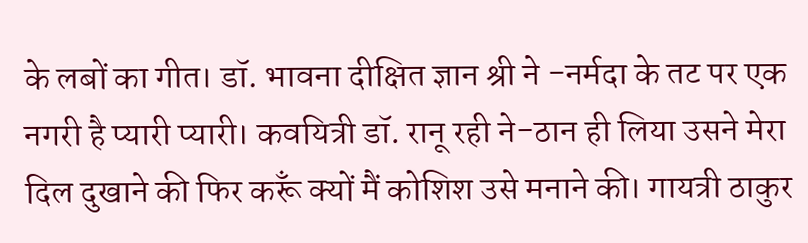के लबों का गीत। डॉ. भावना दीक्षित ज्ञान श्री ने -नर्मदा के तट पर एक नगरी है प्यारी प्यारी। कवयित्री डॉ. रानू रही ने-ठान ही लिया उसने मेरा दिल दुखाने की फिर करूँ क्यों मैं कोशिश उसे मनाने की। गायत्री ठाकुर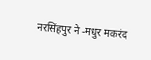नरसिंहपुर ने -मधुर मकरंद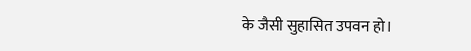के जैसी सुहासित उपवन हो।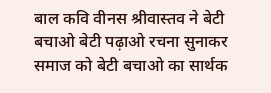बाल कवि वीनस श्रीवास्तव ने बेटी बचाओ बेटी पढ़ाओ रचना सुनाकर समाज को बेटी बचाओ का सार्थक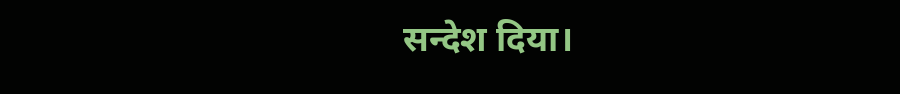सन्देश दिया।